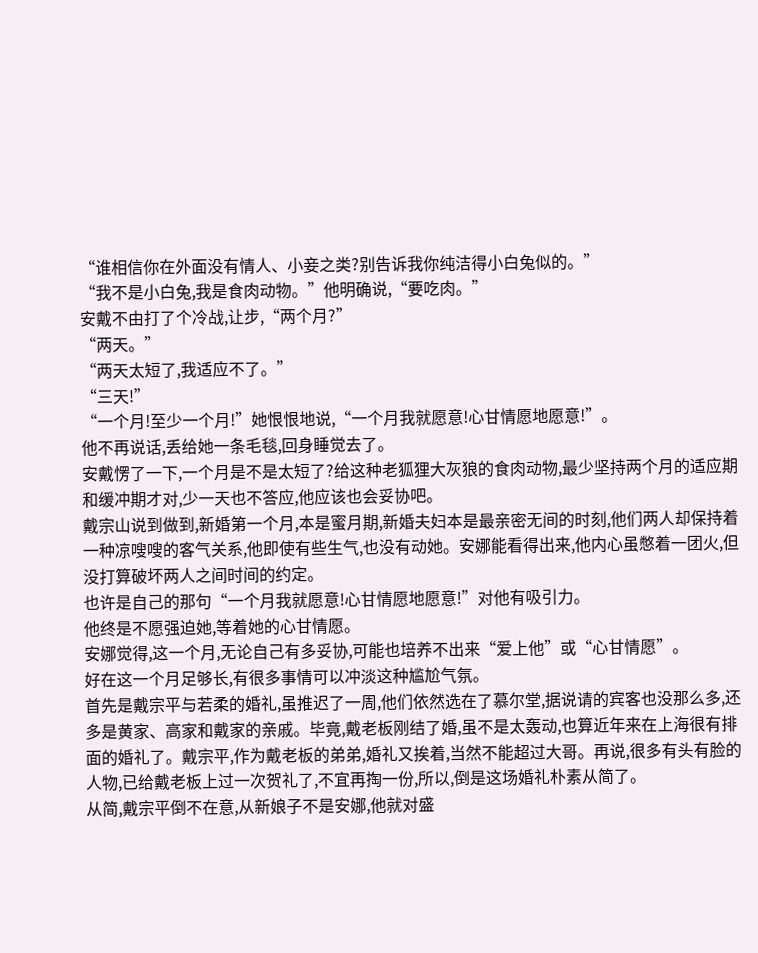“谁相信你在外面没有情人、小妾之类?别告诉我你纯洁得小白兔似的。”
“我不是小白兔,我是食肉动物。”他明确说,“要吃肉。”
安戴不由打了个冷战,让步,“两个月?”
“两天。”
“两天太短了,我适应不了。”
“三天!”
“一个月!至少一个月!”她恨恨地说,“一个月我就愿意!心甘情愿地愿意!”。
他不再说话,丢给她一条毛毯,回身睡觉去了。
安戴愣了一下,一个月是不是太短了?给这种老狐狸大灰狼的食肉动物,最少坚持两个月的适应期和缓冲期才对,少一天也不答应,他应该也会妥协吧。
戴宗山说到做到,新婚第一个月,本是蜜月期,新婚夫妇本是最亲密无间的时刻,他们两人却保持着一种凉嗖嗖的客气关系,他即使有些生气,也没有动她。安娜能看得出来,他内心虽憋着一团火,但没打算破坏两人之间时间的约定。
也许是自己的那句“一个月我就愿意!心甘情愿地愿意!”对他有吸引力。
他终是不愿强迫她,等着她的心甘情愿。
安娜觉得,这一个月,无论自己有多妥协,可能也培养不出来“爱上他”或“心甘情愿”。
好在这一个月足够长,有很多事情可以冲淡这种尴尬气氛。
首先是戴宗平与若柔的婚礼,虽推迟了一周,他们依然选在了慕尔堂,据说请的宾客也没那么多,还多是黄家、高家和戴家的亲戚。毕竟,戴老板刚结了婚,虽不是太轰动,也算近年来在上海很有排面的婚礼了。戴宗平,作为戴老板的弟弟,婚礼又挨着,当然不能超过大哥。再说,很多有头有脸的人物,已给戴老板上过一次贺礼了,不宜再掏一份,所以,倒是这场婚礼朴素从简了。
从简,戴宗平倒不在意,从新娘子不是安娜,他就对盛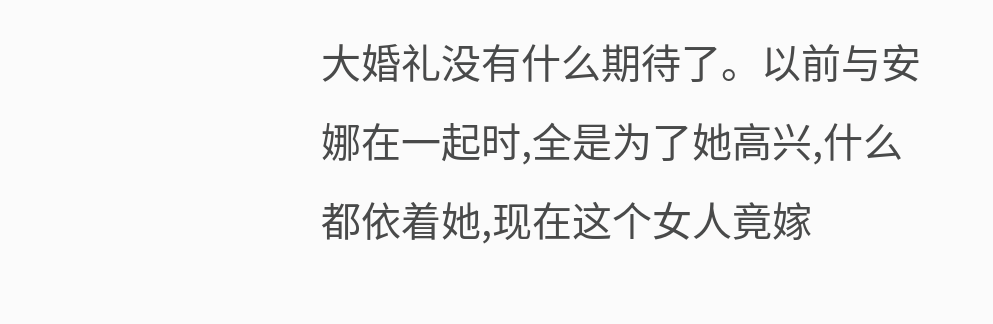大婚礼没有什么期待了。以前与安娜在一起时,全是为了她高兴,什么都依着她,现在这个女人竟嫁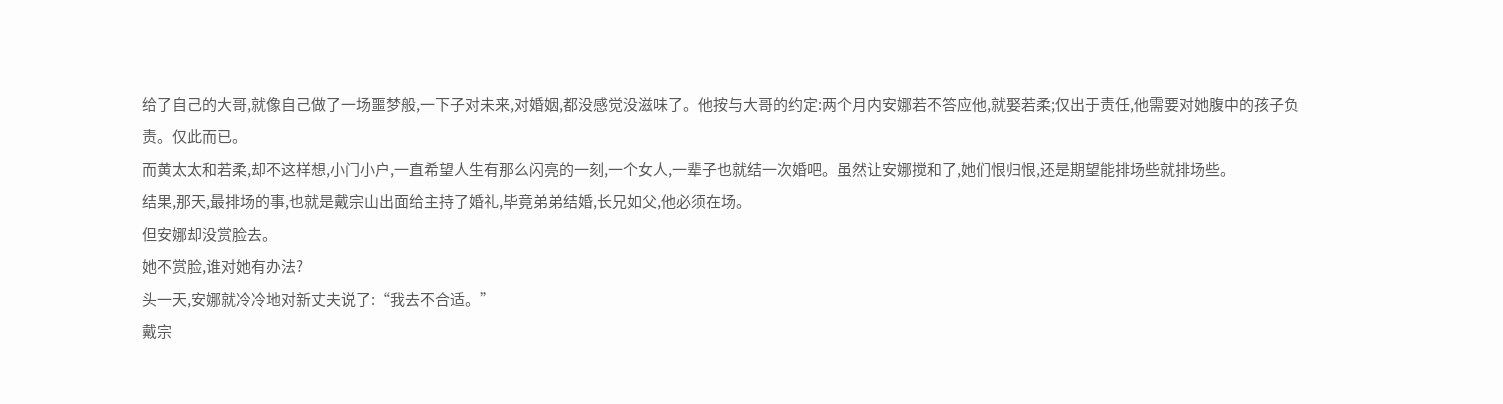给了自己的大哥,就像自己做了一场噩梦般,一下子对未来,对婚姻,都没感觉没滋味了。他按与大哥的约定:两个月内安娜若不答应他,就娶若柔;仅出于责任,他需要对她腹中的孩子负责。仅此而已。
而黄太太和若柔,却不这样想,小门小户,一直希望人生有那么闪亮的一刻,一个女人,一辈子也就结一次婚吧。虽然让安娜搅和了,她们恨归恨,还是期望能排场些就排场些。
结果,那天,最排场的事,也就是戴宗山出面给主持了婚礼,毕竟弟弟结婚,长兄如父,他必须在场。
但安娜却没赏脸去。
她不赏脸,谁对她有办法?
头一天,安娜就冷冷地对新丈夫说了:“我去不合适。”
戴宗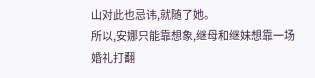山对此也忌讳,就随了她。
所以,安娜只能靠想象,继母和继妹想靠一场婚礼打翻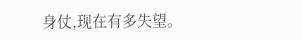身仗,现在有多失望。